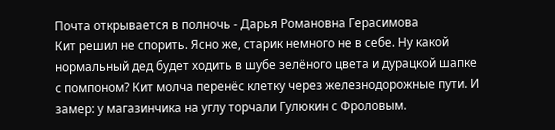Почта открывается в полночь - Дарья Романовна Герасимова
Кит решил не спорить. Ясно же, старик немного не в себе. Ну какой нормальный дед будет ходить в шубе зелёного цвета и дурацкой шапке с помпоном? Кит молча перенёс клетку через железнодорожные пути. И замер: у магазинчика на углу торчали Гулюкин с Фроловым.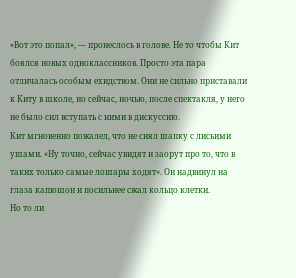«Вот это попал», — пронеслось в голове. Не то чтобы Кит боялся новых одноклассников. Просто эта пара отличалась особым ехидством. Они не сильно приставали к Киту в школе, но сейчас, ночью, после спектакля, у него не было сил вступать с ними в дискуссию.
Кит мгновенно пожалел, что не снял шапку с лисьими ушами. «Ну точно, сейчас увидят и заорут про то, что в таких только самые лошары ходят». Он надвинул на глаза капюшон и посильнее сжал кольцо клетки.
Но то ли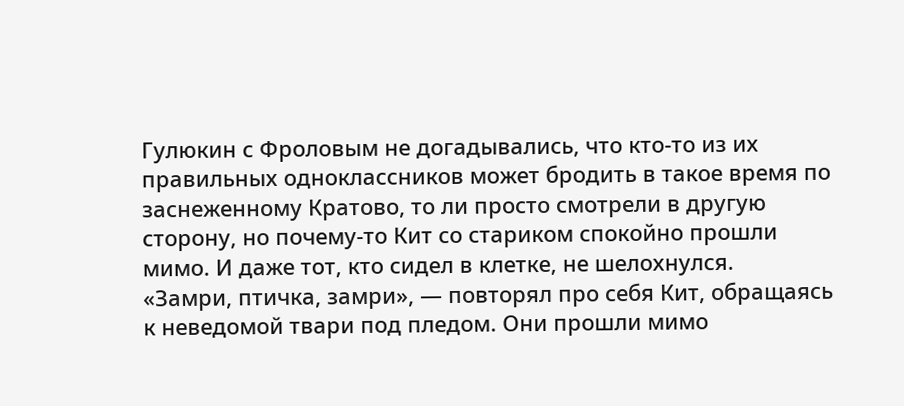Гулюкин с Фроловым не догадывались, что кто-то из их правильных одноклассников может бродить в такое время по заснеженному Кратово, то ли просто смотрели в другую сторону, но почему-то Кит со стариком спокойно прошли мимо. И даже тот, кто сидел в клетке, не шелохнулся.
«Замри, птичка, замри», — повторял про себя Кит, обращаясь к неведомой твари под пледом. Они прошли мимо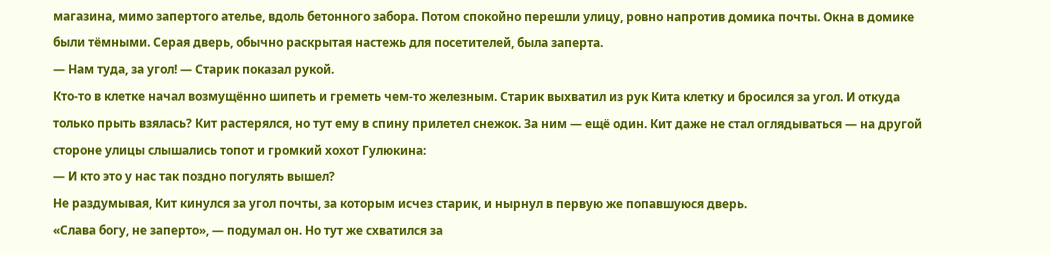магазина, мимо запертого ателье, вдоль бетонного забора. Потом спокойно перешли улицу, ровно напротив домика почты. Окна в домике были тёмными. Серая дверь, обычно раскрытая настежь для посетителей, была заперта.
— Нам туда, за угол! — Старик показал рукой.
Кто-то в клетке начал возмущённо шипеть и греметь чем-то железным. Старик выхватил из рук Кита клетку и бросился за угол. И откуда только прыть взялась? Кит растерялся, но тут ему в спину прилетел снежок. За ним — ещё один. Кит даже не стал оглядываться — на другой стороне улицы слышались топот и громкий хохот Гулюкина:
— И кто это у нас так поздно погулять вышел?
Не раздумывая, Кит кинулся за угол почты, за которым исчез старик, и нырнул в первую же попавшуюся дверь.
«Слава богу, не заперто», — подумал он. Но тут же схватился за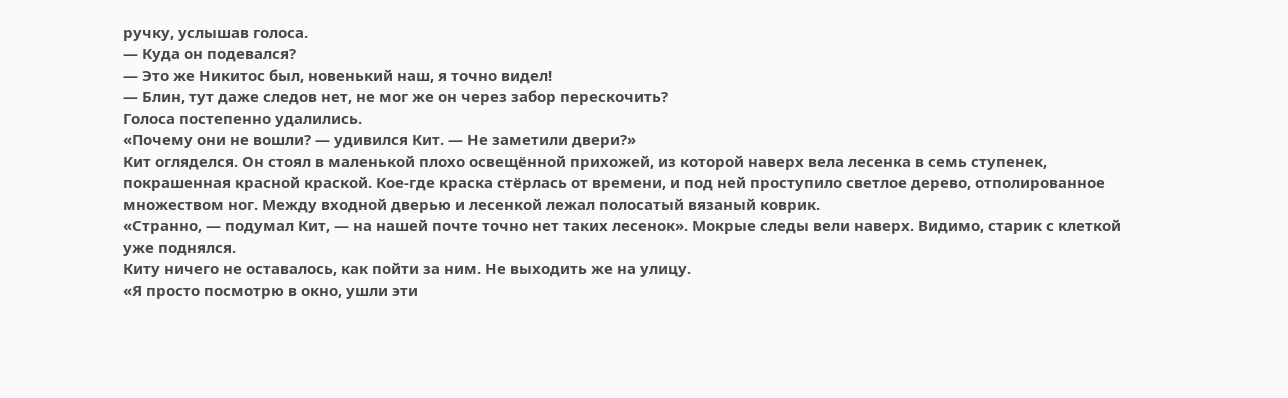ручку, услышав голоса.
— Куда он подевался?
— Это же Никитос был, новенький наш, я точно видел!
— Блин, тут даже следов нет, не мог же он через забор перескочить?
Голоса постепенно удалились.
«Почему они не вошли? — удивился Кит. — Не заметили двери?»
Кит огляделся. Он стоял в маленькой плохо освещённой прихожей, из которой наверх вела лесенка в семь ступенек, покрашенная красной краской. Кое-где краска стёрлась от времени, и под ней проступило светлое дерево, отполированное множеством ног. Между входной дверью и лесенкой лежал полосатый вязаный коврик.
«Странно, — подумал Кит, — на нашей почте точно нет таких лесенок». Мокрые следы вели наверх. Видимо, старик с клеткой уже поднялся.
Киту ничего не оставалось, как пойти за ним. Не выходить же на улицу.
«Я просто посмотрю в окно, ушли эти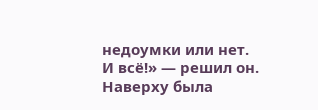недоумки или нет. И всё!» — решил он.
Наверху была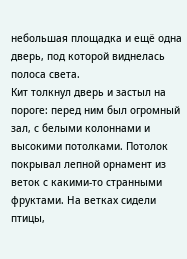небольшая площадка и ещё одна дверь, под которой виднелась полоса света.
Кит толкнул дверь и застыл на пороге: перед ним был огромный зал, с белыми колоннами и высокими потолками. Потолок покрывал лепной орнамент из веток с какими-то странными фруктами. На ветках сидели птицы,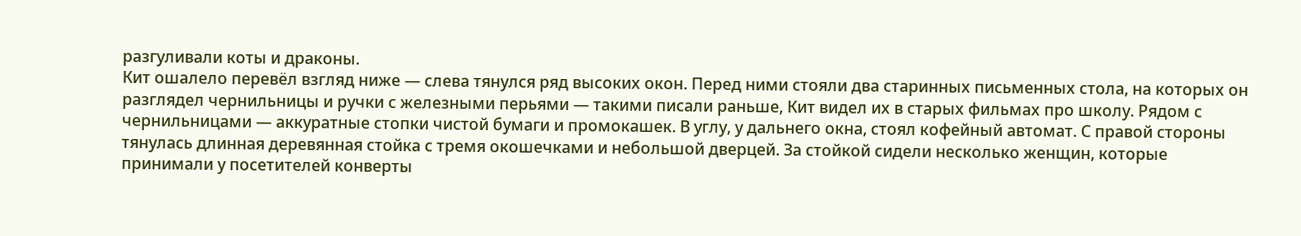разгуливали коты и драконы.
Кит ошалело перевёл взгляд ниже — слева тянулся ряд высоких окон. Перед ними стояли два старинных письменных стола, на которых он разглядел чернильницы и ручки с железными перьями — такими писали раньше, Кит видел их в старых фильмах про школу. Рядом с чернильницами — аккуратные стопки чистой бумаги и промокашек. В углу, у дальнего окна, стоял кофейный автомат. С правой стороны тянулась длинная деревянная стойка с тремя окошечками и небольшой дверцей. За стойкой сидели несколько женщин, которые принимали у посетителей конверты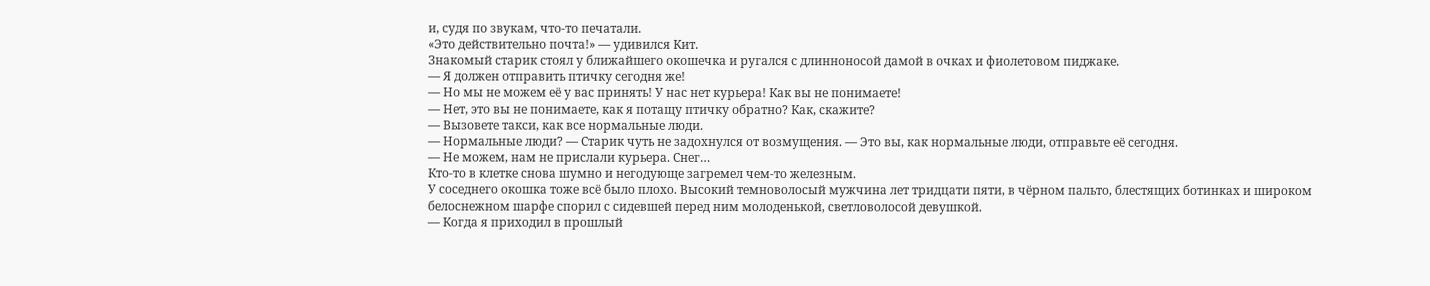и, судя по звукам, что-то печатали.
«Это действительно почта!» — удивился Кит.
Знакомый старик стоял у ближайшего окошечка и ругался с длинноносой дамой в очках и фиолетовом пиджаке.
— Я должен отправить птичку сегодня же!
— Но мы не можем её у вас принять! У нас нет курьера! Как вы не понимаете!
— Нет, это вы не понимаете, как я потащу птичку обратно? Как, скажите?
— Вызовете такси, как все нормальные люди.
— Нормальные люди? — Старик чуть не задохнулся от возмущения. — Это вы, как нормальные люди, отправьте её сегодня.
— Не можем, нам не прислали курьера. Снег…
Кто-то в клетке снова шумно и негодующе загремел чем-то железным.
У соседнего окошка тоже всё было плохо. Высокий темноволосый мужчина лет тридцати пяти, в чёрном пальто, блестящих ботинках и широком белоснежном шарфе спорил с сидевшей перед ним молоденькой, светловолосой девушкой.
— Когда я приходил в прошлый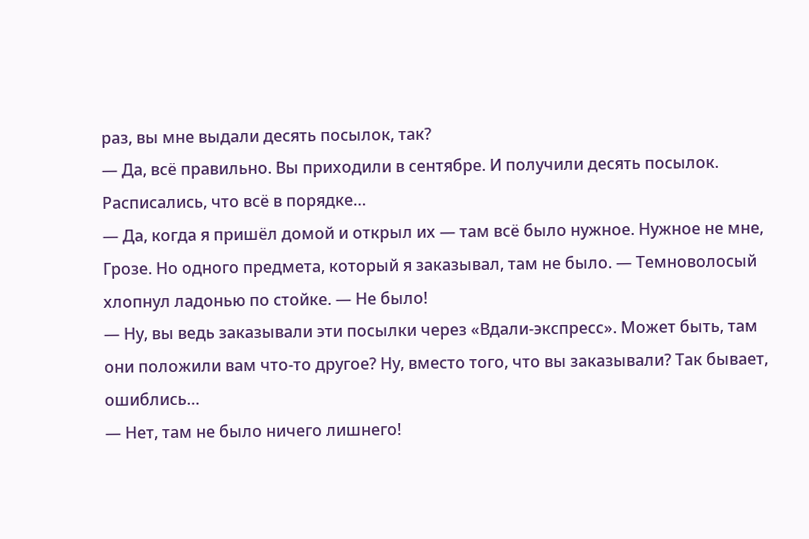раз, вы мне выдали десять посылок, так?
— Да, всё правильно. Вы приходили в сентябре. И получили десять посылок. Расписались, что всё в порядке…
— Да, когда я пришёл домой и открыл их — там всё было нужное. Нужное не мне, Грозе. Но одного предмета, который я заказывал, там не было. — Темноволосый хлопнул ладонью по стойке. — Не было!
— Ну, вы ведь заказывали эти посылки через «Вдали-экспресс». Может быть, там они положили вам что-то другое? Ну, вместо того, что вы заказывали? Так бывает, ошиблись…
— Нет, там не было ничего лишнего!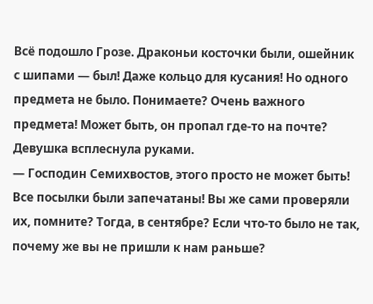Всё подошло Грозе. Драконьи косточки были, ошейник с шипами — был! Даже кольцо для кусания! Но одного предмета не было. Понимаете? Очень важного предмета! Может быть, он пропал где-то на почте?
Девушка всплеснула руками.
— Господин Семихвостов, этого просто не может быть! Все посылки были запечатаны! Вы же сами проверяли их, помните? Тогда, в сентябре? Если что-то было не так, почему же вы не пришли к нам раньше?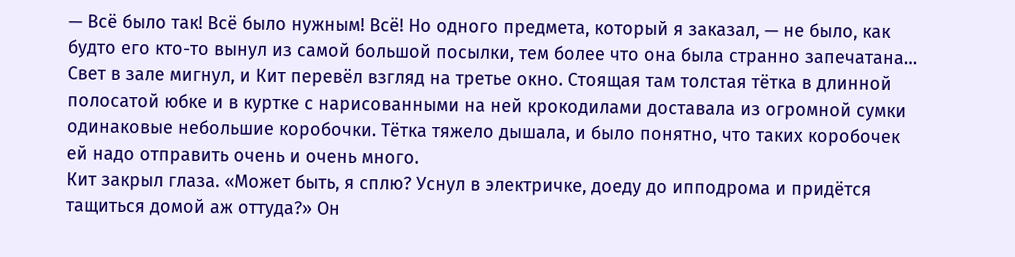— Всё было так! Всё было нужным! Всё! Но одного предмета, который я заказал, — не было, как будто его кто-то вынул из самой большой посылки, тем более что она была странно запечатана…
Свет в зале мигнул, и Кит перевёл взгляд на третье окно. Стоящая там толстая тётка в длинной полосатой юбке и в куртке с нарисованными на ней крокодилами доставала из огромной сумки одинаковые небольшие коробочки. Тётка тяжело дышала, и было понятно, что таких коробочек ей надо отправить очень и очень много.
Кит закрыл глаза. «Может быть, я сплю? Уснул в электричке, доеду до ипподрома и придётся тащиться домой аж оттуда?» Он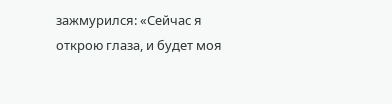зажмурился: «Сейчас я открою глаза, и будет моя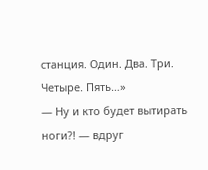станция. Один. Два. Три. Четыре. Пять…»
— Ну и кто будет вытирать ноги?! — вдруг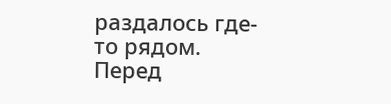раздалось где-то рядом. Перед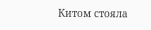Китом стояла